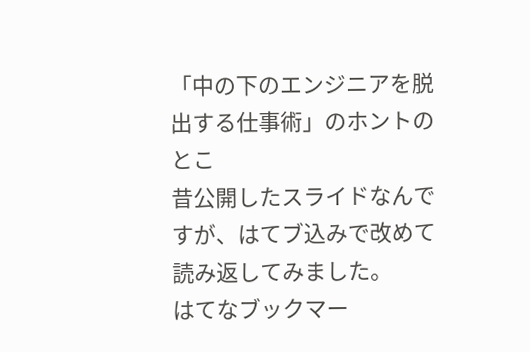「中の下のエンジニアを脱出する仕事術」のホントのとこ
昔公開したスライドなんですが、はてブ込みで改めて読み返してみました。
はてなブックマー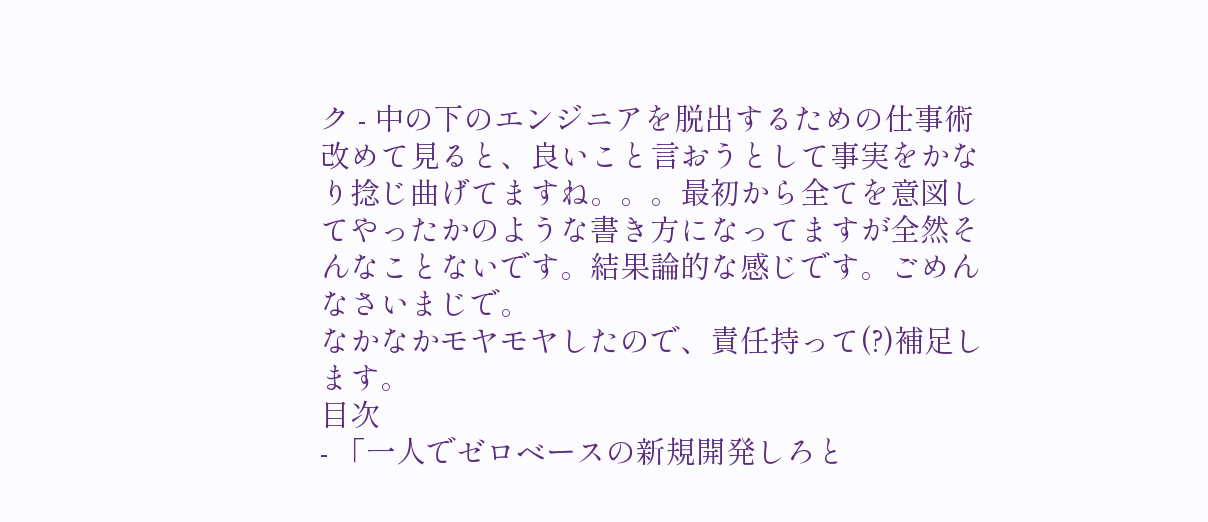ク - 中の下のエンジニアを脱出するための仕事術
改めて見ると、良いこと言おうとして事実をかなり捻じ曲げてますね。。。最初から全てを意図してやったかのような書き方になってますが全然そんなことないです。結果論的な感じです。ごめんなさいまじで。
なかなかモヤモヤしたので、責任持って(?)補足します。
目次
- 「一人でゼロベースの新規開発しろと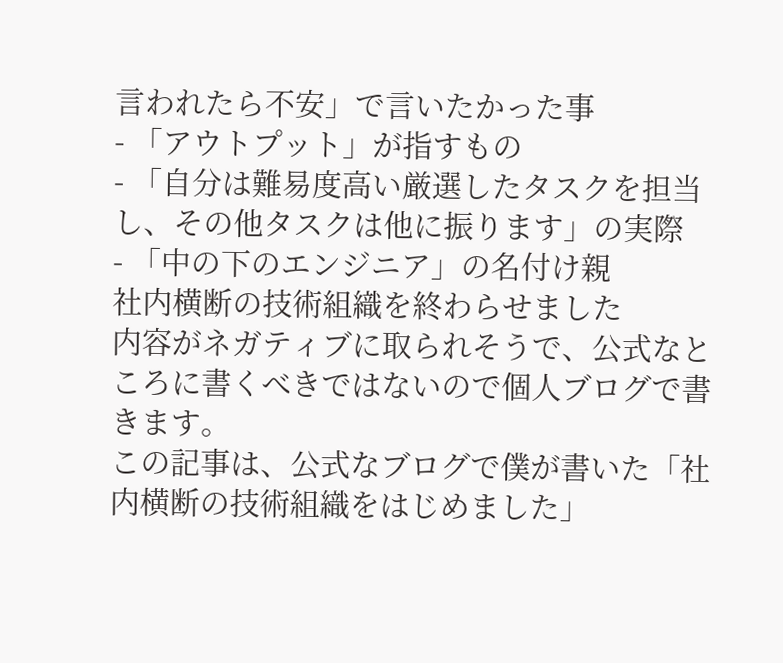言われたら不安」で言いたかった事
- 「アウトプット」が指すもの
- 「自分は難易度高い厳選したタスクを担当し、その他タスクは他に振ります」の実際
- 「中の下のエンジニア」の名付け親
社内横断の技術組織を終わらせました
内容がネガティブに取られそうで、公式なところに書くべきではないので個人ブログで書きます。
この記事は、公式なブログで僕が書いた「社内横断の技術組織をはじめました」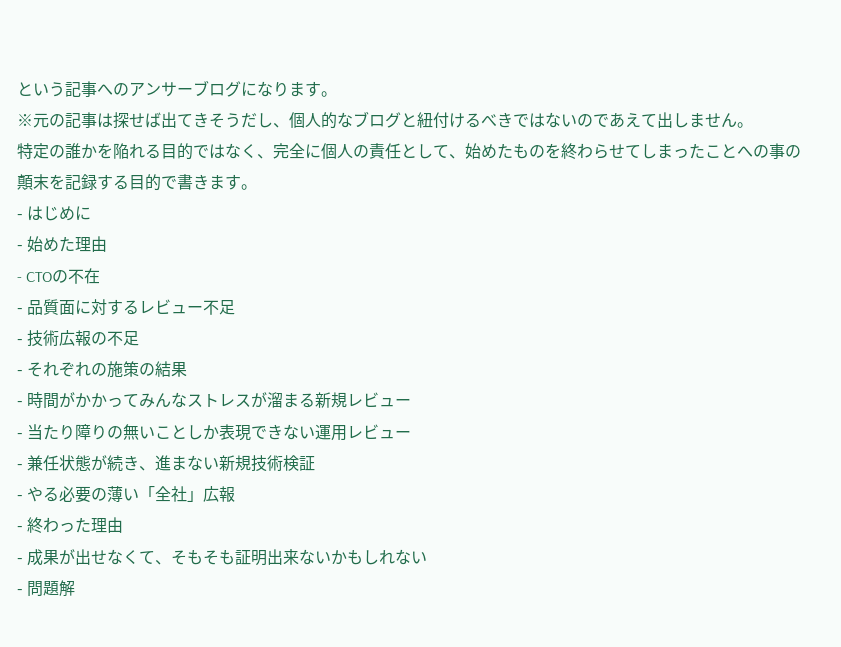という記事へのアンサーブログになります。
※元の記事は探せば出てきそうだし、個人的なブログと紐付けるべきではないのであえて出しません。
特定の誰かを陥れる目的ではなく、完全に個人の責任として、始めたものを終わらせてしまったことへの事の顛末を記録する目的で書きます。
- はじめに
- 始めた理由
- CTOの不在
- 品質面に対するレビュー不足
- 技術広報の不足
- それぞれの施策の結果
- 時間がかかってみんなストレスが溜まる新規レビュー
- 当たり障りの無いことしか表現できない運用レビュー
- 兼任状態が続き、進まない新規技術検証
- やる必要の薄い「全社」広報
- 終わった理由
- 成果が出せなくて、そもそも証明出来ないかもしれない
- 問題解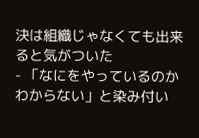決は組織じゃなくても出来ると気がついた
- 「なにをやっているのかわからない」と染み付い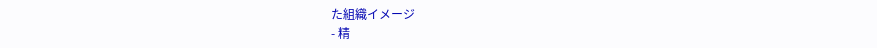た組織イメージ
- 精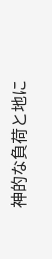神的な負荷と地に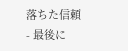落ちた信頼
- 最後に